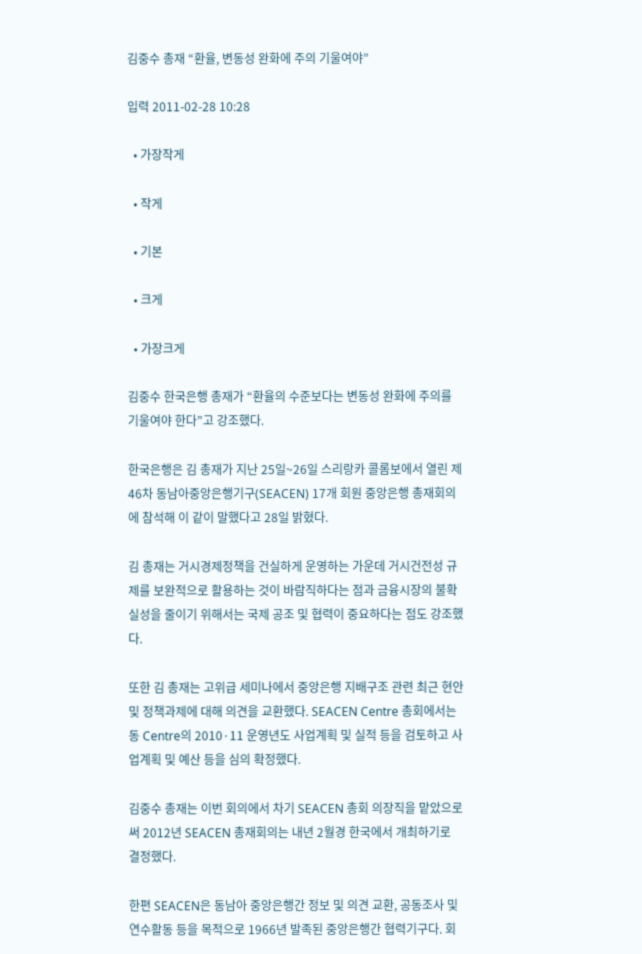김중수 총재 “환율, 변동성 완화에 주의 기울여야”

입력 2011-02-28 10:28

  • 가장작게

  • 작게

  • 기본

  • 크게

  • 가장크게

김중수 한국은행 총재가 “환율의 수준보다는 변동성 완화에 주의를 기울여야 한다”고 강조했다.

한국은행은 김 총재가 지난 25일~26일 스리랑카 콜롬보에서 열린 제46차 동남아중앙은행기구(SEACEN) 17개 회원 중앙은행 총재회의에 참석해 이 같이 말했다고 28일 밝혔다.

김 총재는 거시경제정책을 건실하게 운영하는 가운데 거시건전성 규제를 보완적으로 활용하는 것이 바람직하다는 점과 금융시장의 불확실성을 줄이기 위해서는 국제 공조 및 협력이 중요하다는 점도 강조했다.

또한 김 총재는 고위급 세미나에서 중앙은행 지배구조 관련 최근 현안 및 정책과제에 대해 의견을 교환했다. SEACEN Centre 총회에서는 동 Centre의 2010·11 운영년도 사업계획 및 실적 등을 검토하고 사업계획 및 예산 등을 심의 확정했다.

김중수 총재는 이번 회의에서 차기 SEACEN 총회 의장직을 맡았으로써 2012년 SEACEN 총재회의는 내년 2월경 한국에서 개최하기로 결정했다.

한편 SEACEN은 동남아 중앙은행간 정보 및 의견 교환, 공동조사 및 연수활동 등을 목적으로 1966년 발족된 중앙은행간 협력기구다. 회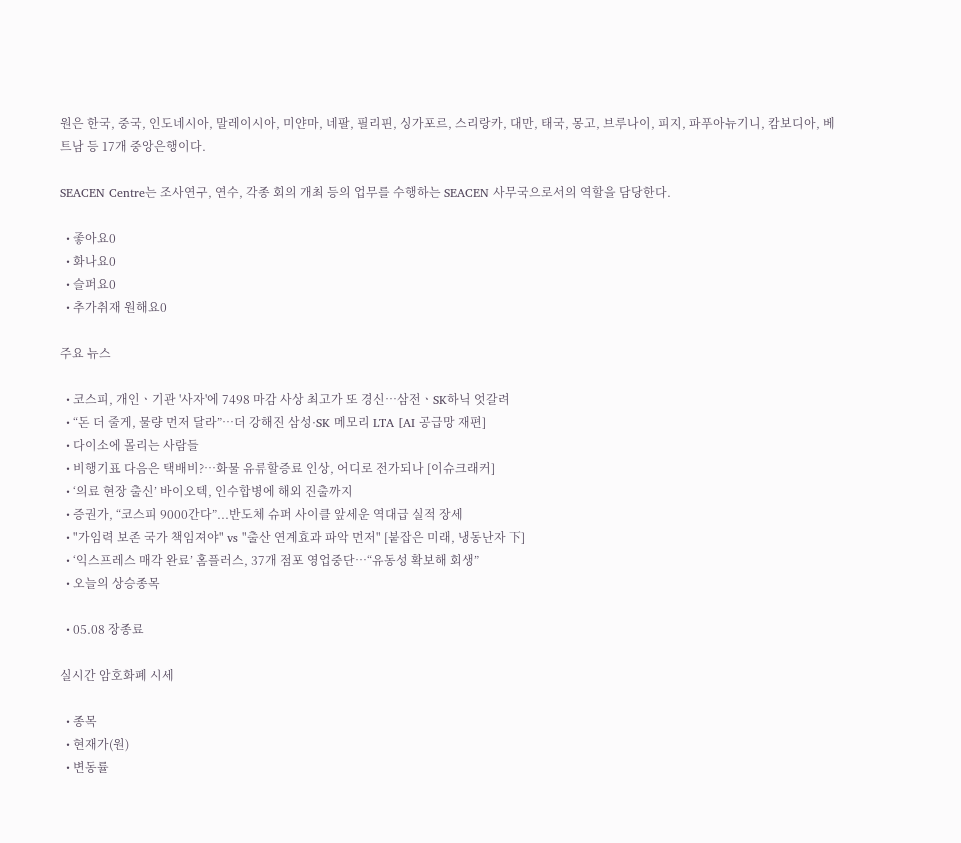원은 한국, 중국, 인도네시아, 말레이시아, 미얀마, 네팔, 필리핀, 싱가포르, 스리랑카, 대만, 태국, 몽고, 브루나이, 피지, 파푸아뉴기니, 캄보디아, 베트남 등 17개 중앙은행이다.

SEACEN Centre는 조사연구, 연수, 각종 회의 개최 등의 업무를 수행하는 SEACEN 사무국으로서의 역할을 담당한다.

  • 좋아요0
  • 화나요0
  • 슬퍼요0
  • 추가취재 원해요0

주요 뉴스

  • 코스피, 개인ㆍ기관 '사자'에 7498 마감 사상 최고가 또 경신⋯삼전ㆍSK하닉 엇갈려
  • “돈 더 줄게, 물량 먼저 달라”…더 강해진 삼성·SK 메모리 LTA [AI 공급망 재편]
  • 다이소에 몰리는 사람들
  • 비행기표 다음은 택배비?⋯화물 유류할증료 인상, 어디로 전가되나 [이슈크래커]
  • ‘의료 현장 출신’ 바이오텍, 인수합병에 해외 진출까지
  • 증권가, “코스피 9000간다”...반도체 슈퍼 사이클 앞세운 역대급 실적 장세
  • "가임력 보존 국가 책임져야" vs "출산 연계효과 파악 먼저" [붙잡은 미래, 냉동난자 下]
  • ‘익스프레스 매각 완료’ 홈플러스, 37개 점포 영업중단⋯“유동성 확보해 회생”
  • 오늘의 상승종목

  • 05.08 장종료

실시간 암호화폐 시세

  • 종목
  • 현재가(원)
  • 변동률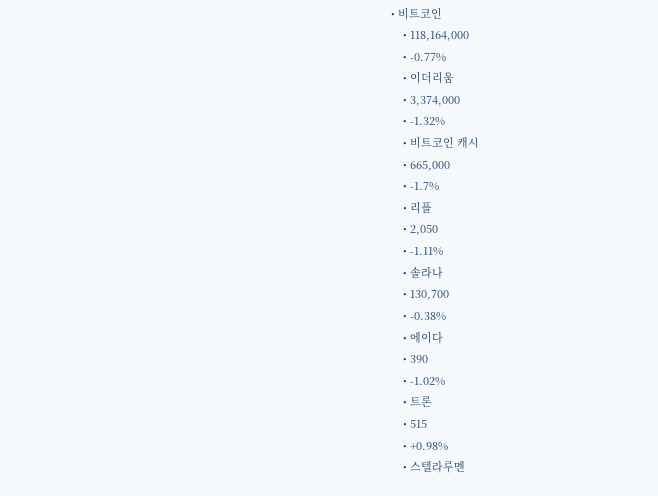• 비트코인
    • 118,164,000
    • -0.77%
    • 이더리움
    • 3,374,000
    • -1.32%
    • 비트코인 캐시
    • 665,000
    • -1.7%
    • 리플
    • 2,050
    • -1.11%
    • 솔라나
    • 130,700
    • -0.38%
    • 에이다
    • 390
    • -1.02%
    • 트론
    • 515
    • +0.98%
    • 스텔라루멘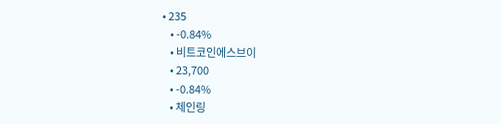• 235
    • -0.84%
    • 비트코인에스브이
    • 23,700
    • -0.84%
    • 체인링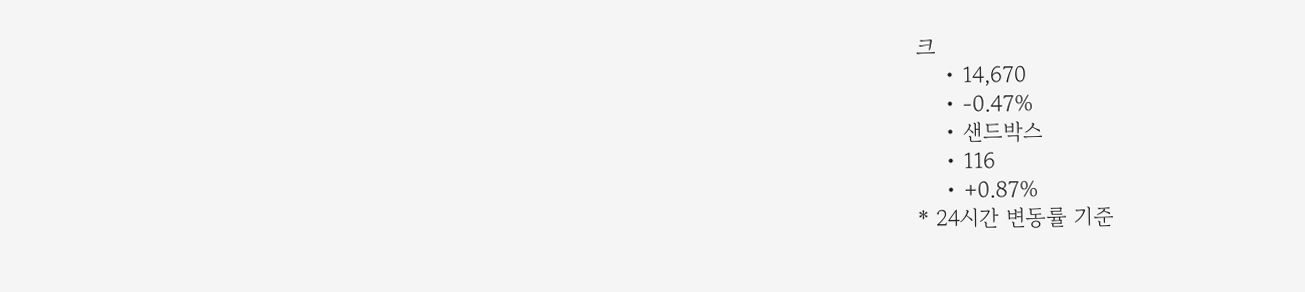크
    • 14,670
    • -0.47%
    • 샌드박스
    • 116
    • +0.87%
* 24시간 변동률 기준